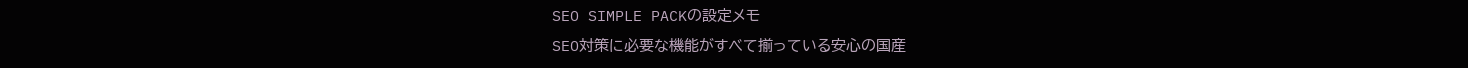SEO SIMPLE PACKの設定メモ
SEO対策に必要な機能がすべて揃っている安心の国産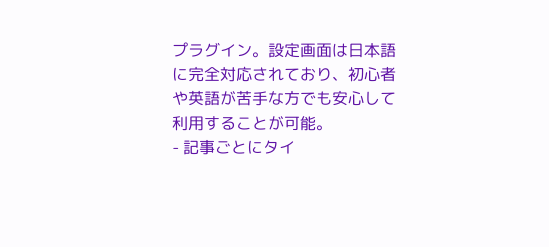プラグイン。設定画面は日本語に完全対応されており、初心者や英語が苦手な方でも安心して利用することが可能。
- 記事ごとにタイ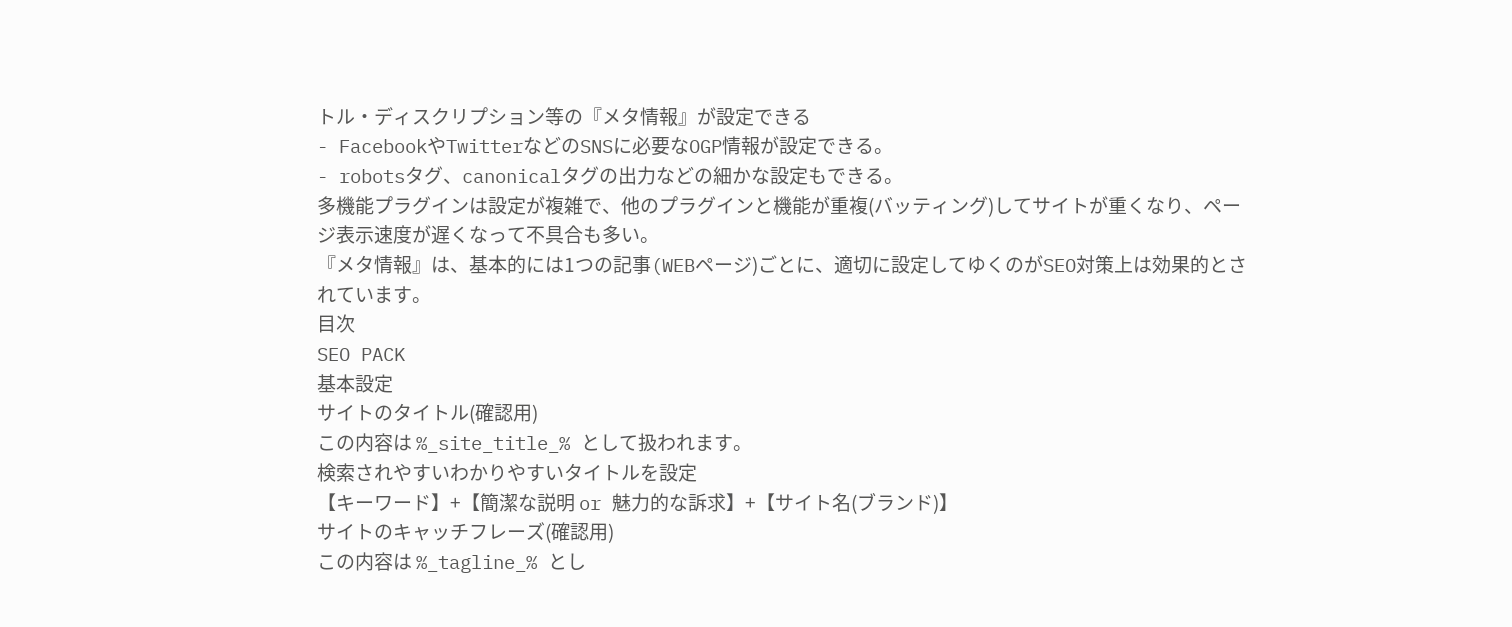トル・ディスクリプション等の『メタ情報』が設定できる
- FacebookやTwitterなどのSNSに必要なOGP情報が設定できる。
- robotsタグ、canonicalタグの出力などの細かな設定もできる。
多機能プラグインは設定が複雑で、他のプラグインと機能が重複(バッティング)してサイトが重くなり、ページ表示速度が遅くなって不具合も多い。
『メタ情報』は、基本的には1つの記事(WEBページ)ごとに、適切に設定してゆくのがSEO対策上は効果的とされています。
目次
SEO PACK
基本設定
サイトのタイトル(確認用)
この内容は %_site_title_% として扱われます。
検索されやすいわかりやすいタイトルを設定
【キーワード】+【簡潔な説明 or 魅力的な訴求】+【サイト名(ブランド)】
サイトのキャッチフレーズ(確認用)
この内容は %_tagline_% とし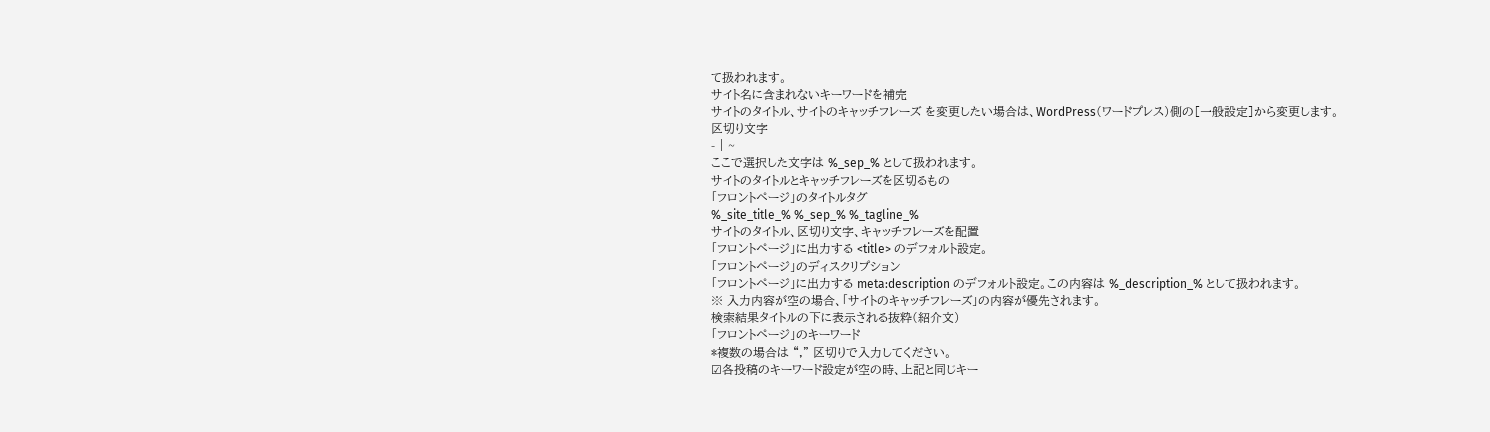て扱われます。
サイト名に含まれないキーワードを補完
サイトのタイトル、サイトのキャッチフレーズ を変更したい場合は、WordPress(ワードプレス)側の[一般設定]から変更します。
区切り文字
- | ~
ここで選択した文字は %_sep_% として扱われます。
サイトのタイトルとキャッチフレーズを区切るもの
「フロントページ」のタイトルタグ
%_site_title_% %_sep_% %_tagline_%
サイトのタイトル、区切り文字、キャッチフレーズを配置
「フロントページ」に出力する <title> のデフォルト設定。
「フロントページ」のディスクリプション
「フロントページ」に出力する meta:description のデフォルト設定。この内容は %_description_% として扱われます。
※ 入力内容が空の場合、「サイトのキャッチフレーズ」の内容が優先されます。
検索結果タイトルの下に表示される抜粋(紹介文)
「フロントページ」のキーワード
*複数の場合は “,” 区切りで入力してください。
☑各投稿のキーワード設定が空の時、上記と同じキー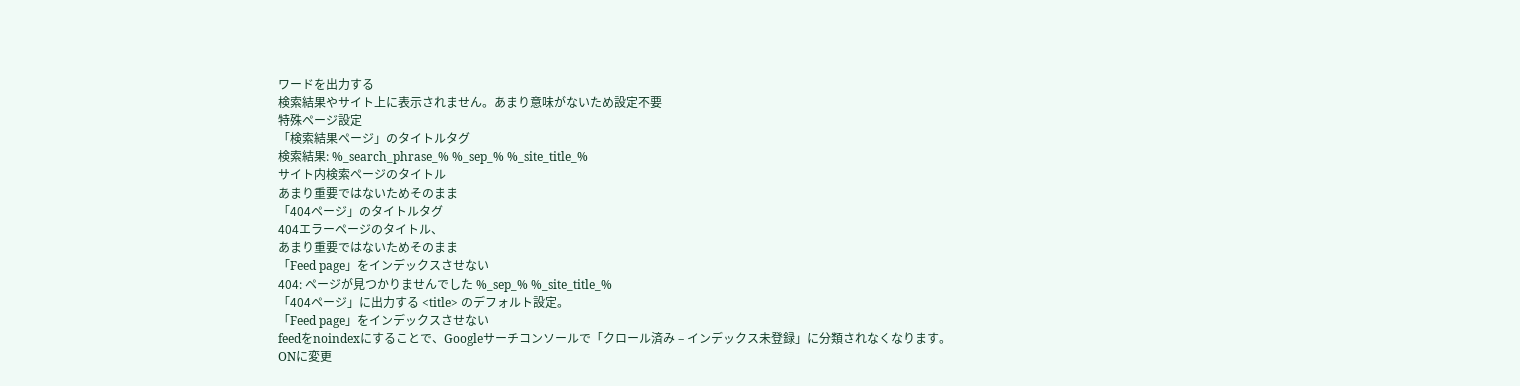ワードを出力する
検索結果やサイト上に表示されません。あまり意味がないため設定不要
特殊ページ設定
「検索結果ページ」のタイトルタグ
検索結果: %_search_phrase_% %_sep_% %_site_title_%
サイト内検索ページのタイトル
あまり重要ではないためそのまま
「404ページ」のタイトルタグ
404エラーページのタイトル、
あまり重要ではないためそのまま
「Feed page」をインデックスさせない
404: ページが見つかりませんでした %_sep_% %_site_title_%
「404ページ」に出力する <title> のデフォルト設定。
「Feed page」をインデックスさせない
feedをnoindexにすることで、Googleサーチコンソールで「クロール済み – インデックス未登録」に分類されなくなります。
ONに変更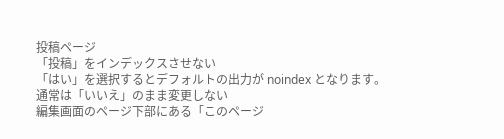投稿ページ
「投稿」をインデックスさせない
「はい」を選択するとデフォルトの出力が noindex となります。
通常は「いいえ」のまま変更しない
編集画面のページ下部にある「このページ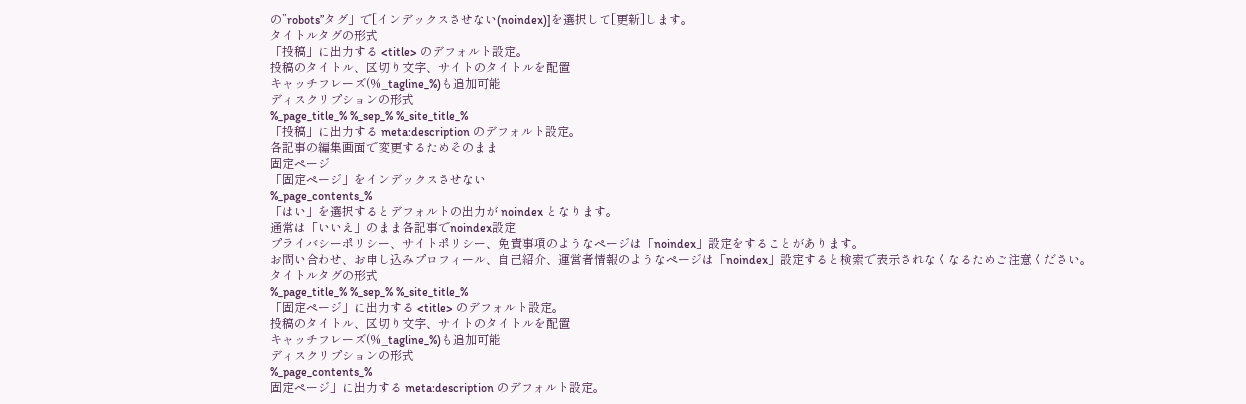の”robots”タグ」で[インデックスさせない(noindex)]を選択して[更新]します。
タイトルタグの形式
「投稿」に出力する <title> のデフォルト設定。
投稿のタイトル、区切り文字、サイトのタイトルを配置
キャッチフレーズ(%_tagline_%)も追加可能
ディスクリプションの形式
%_page_title_% %_sep_% %_site_title_%
「投稿」に出力する meta:description のデフォルト設定。
各記事の編集画面で変更するためそのまま
固定ページ
「固定ページ」をインデックスさせない
%_page_contents_%
「はい」を選択するとデフォルトの出力が noindex となります。
通常は「いいえ」のまま各記事でnoindex設定
プライバシーポリシー、サイトポリシー、免責事項のようなページは「noindex」設定をすることがあります。
お問い合わせ、お申し込みプロフィール、自己紹介、運営者情報のようなページは「noindex」設定すると検索で表示されなくなるためご注意ください。
タイトルタグの形式
%_page_title_% %_sep_% %_site_title_%
「固定ページ」に出力する <title> のデフォルト設定。
投稿のタイトル、区切り文字、サイトのタイトルを配置
キャッチフレーズ(%_tagline_%)も追加可能
ディスクリプションの形式
%_page_contents_%
固定ページ」に出力する meta:description のデフォルト設定。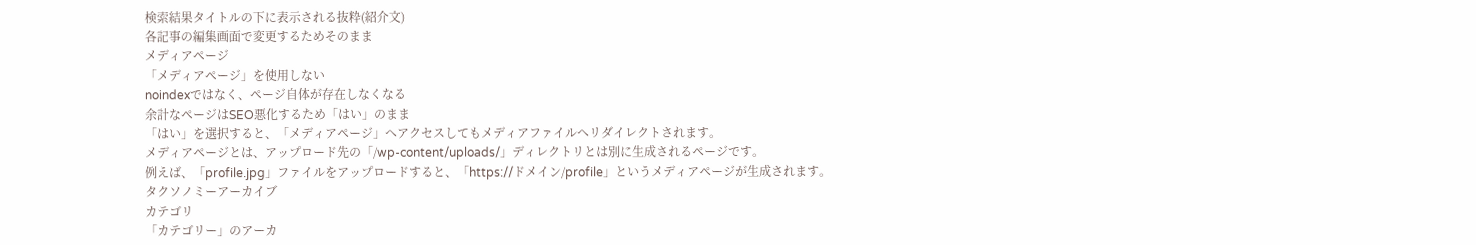検索結果タイトルの下に表示される抜粋(紹介文)
各記事の編集画面で変更するためそのまま
メディアページ
「メディアページ」を使用しない
noindexではなく、ページ自体が存在しなくなる
余計なページはSEO悪化するため「はい」のまま
「はい」を選択すると、「メディアページ」へアクセスしてもメディアファイルへリダイレクトされます。
メディアページとは、アップロード先の「/wp-content/uploads/」ディレクトリとは別に生成されるページです。
例えば、「profile.jpg」ファイルをアップロードすると、「https://ドメイン/profile」というメディアページが生成されます。
タクソノミーアーカイブ
カテゴリ
「カテゴリー」のアーカ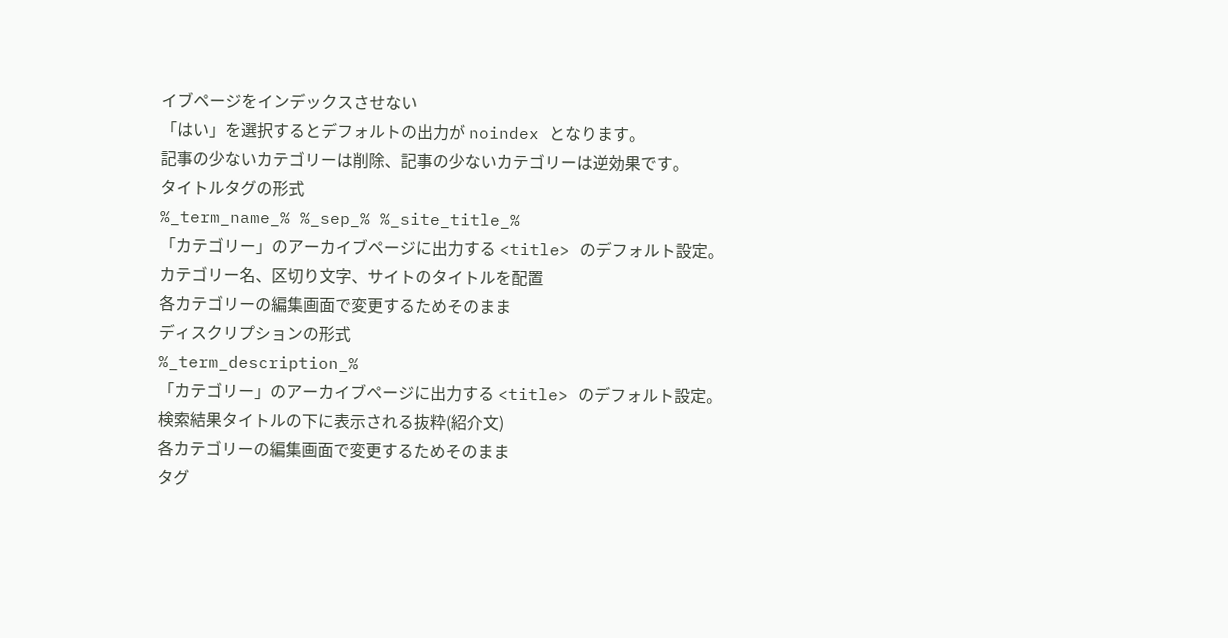イブページをインデックスさせない
「はい」を選択するとデフォルトの出力が noindex となります。
記事の少ないカテゴリーは削除、記事の少ないカテゴリーは逆効果です。
タイトルタグの形式
%_term_name_% %_sep_% %_site_title_%
「カテゴリー」のアーカイブページに出力する <title> のデフォルト設定。
カテゴリー名、区切り文字、サイトのタイトルを配置
各カテゴリーの編集画面で変更するためそのまま
ディスクリプションの形式
%_term_description_%
「カテゴリー」のアーカイブページに出力する <title> のデフォルト設定。
検索結果タイトルの下に表示される抜粋(紹介文)
各カテゴリーの編集画面で変更するためそのまま
タグ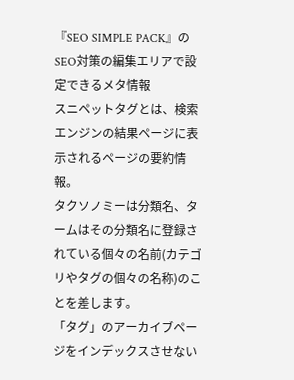『SEO SIMPLE PACK』のSEO対策の編集エリアで設定できるメタ情報
スニペットタグとは、検索エンジンの結果ページに表示されるページの要約情報。
タクソノミーは分類名、タームはその分類名に登録されている個々の名前(カテゴリやタグの個々の名称)のことを差します。
「タグ」のアーカイブページをインデックスさせない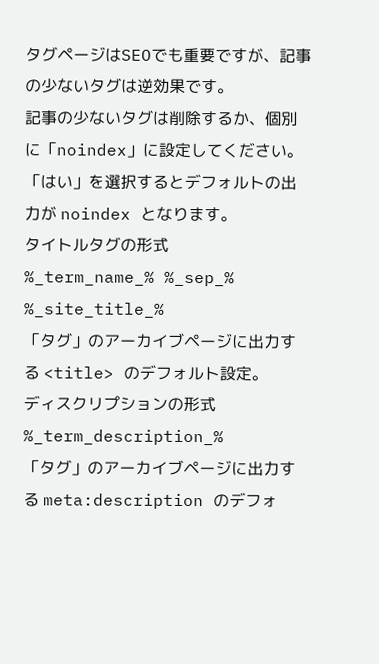タグページはSEOでも重要ですが、記事の少ないタグは逆効果です。
記事の少ないタグは削除するか、個別に「noindex」に設定してください。
「はい」を選択するとデフォルトの出力が noindex となります。
タイトルタグの形式
%_term_name_% %_sep_% %_site_title_%
「タグ」のアーカイブページに出力する <title> のデフォルト設定。
ディスクリプションの形式
%_term_description_%
「タグ」のアーカイブページに出力する meta:description のデフォ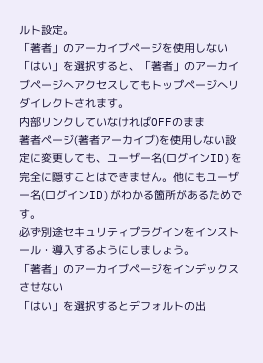ルト設定。
「著者」のアーカイブページを使用しない
「はい」を選択すると、「著者」のアーカイブページへアクセスしてもトップページへリダイレクトされます。
内部リンクしていなければOFFのまま
著者ページ(著者アーカイブ)を使用しない設定に変更しても、ユーザー名(ログインID)を完全に隠すことはできません。他にもユーザー名(ログインID)がわかる箇所があるためです。
必ず別途セキュリティプラグインをインストール・導入するようにしましょう。
「著者」のアーカイブページをインデックスさせない
「はい」を選択するとデフォルトの出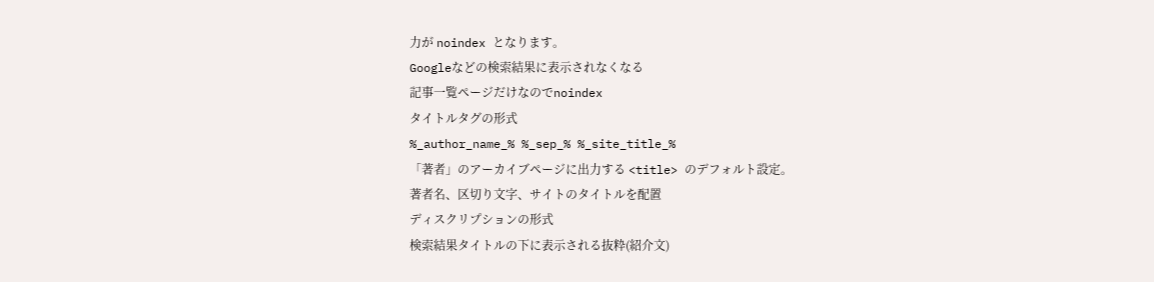力が noindex となります。
Googleなどの検索結果に表示されなくなる
記事一覧ページだけなのでnoindex
タイトルタグの形式
%_author_name_% %_sep_% %_site_title_%
「著者」のアーカイブページに出力する <title> のデフォルト設定。
著者名、区切り文字、サイトのタイトルを配置
ディスクリプションの形式
検索結果タイトルの下に表示される抜粋(紹介文)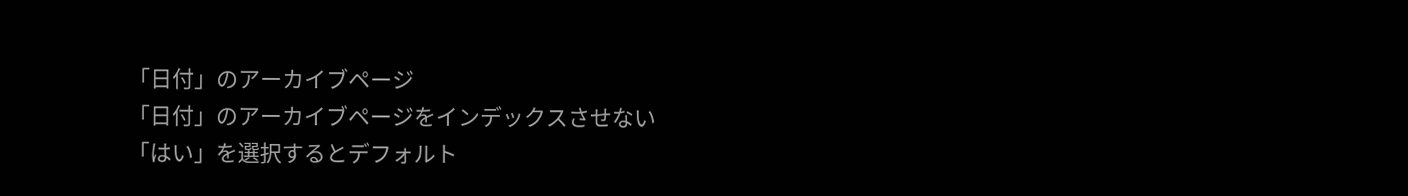「日付」のアーカイブページ
「日付」のアーカイブページをインデックスさせない
「はい」を選択するとデフォルト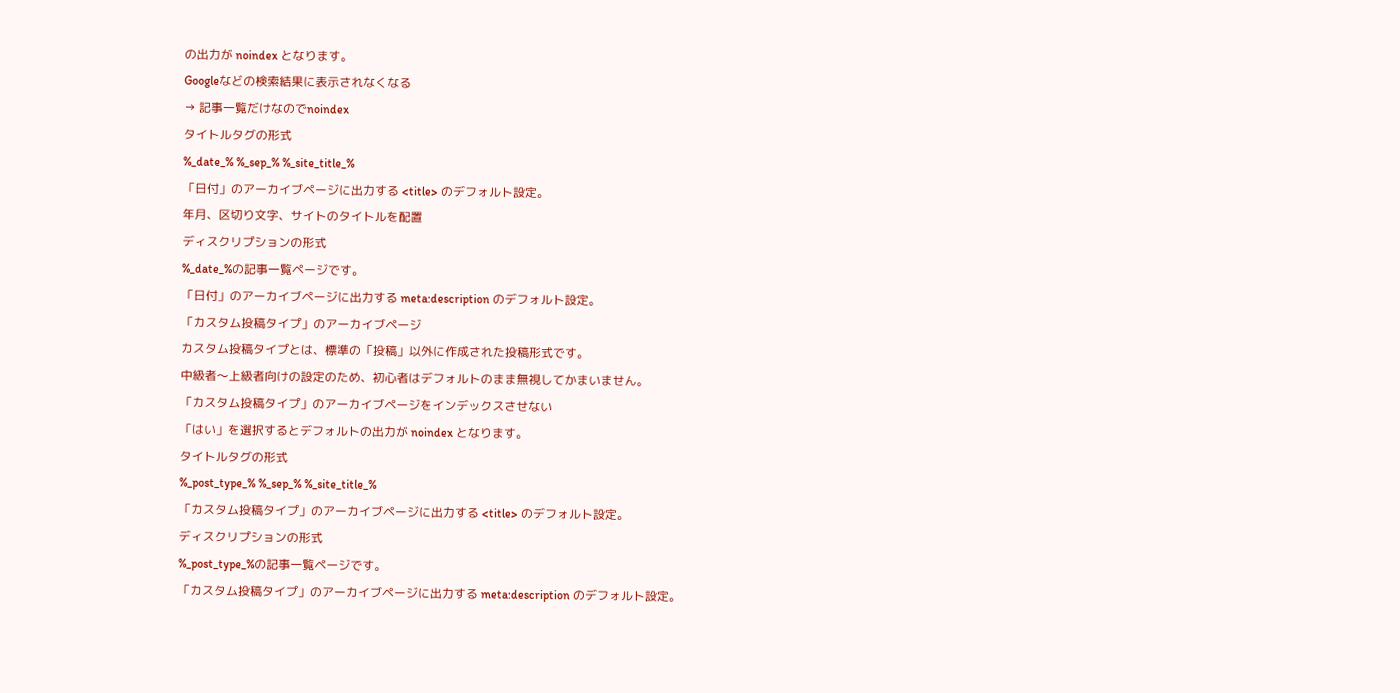の出力が noindex となります。
Googleなどの検索結果に表示されなくなる
→ 記事一覧だけなのでnoindex
タイトルタグの形式
%_date_% %_sep_% %_site_title_%
「日付」のアーカイブページに出力する <title> のデフォルト設定。
年月、区切り文字、サイトのタイトルを配置
ディスクリプションの形式
%_date_%の記事一覧ページです。
「日付」のアーカイブページに出力する meta:description のデフォルト設定。
「カスタム投稿タイプ」のアーカイブページ
カスタム投稿タイプとは、標準の「投稿」以外に作成された投稿形式です。
中級者〜上級者向けの設定のため、初心者はデフォルトのまま無視してかまいません。
「カスタム投稿タイプ」のアーカイブページをインデックスさせない
「はい」を選択するとデフォルトの出力が noindex となります。
タイトルタグの形式
%_post_type_% %_sep_% %_site_title_%
「カスタム投稿タイプ」のアーカイブページに出力する <title> のデフォルト設定。
ディスクリプションの形式
%_post_type_%の記事一覧ページです。
「カスタム投稿タイプ」のアーカイブページに出力する meta:description のデフォルト設定。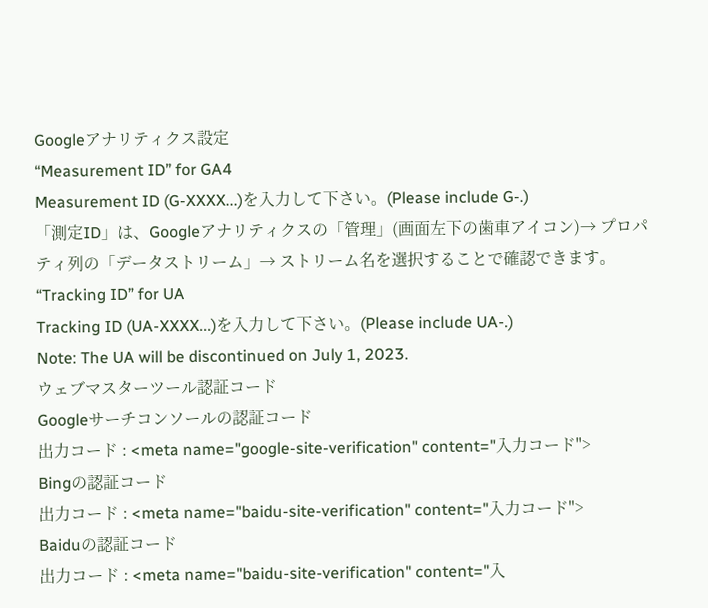Googleアナリティクス設定
“Measurement ID” for GA4
Measurement ID (G-XXXX...)を入力して下さい。(Please include G-.)
「測定ID」は、Googleアナリティクスの「管理」(画面左下の歯車アイコン)→ プロパティ列の「データストリーム」→ ストリーム名を選択することで確認できます。
“Tracking ID” for UA
Tracking ID (UA-XXXX...)を入力して下さい。(Please include UA-.)
Note: The UA will be discontinued on July 1, 2023.
ウェブマスターツール認証コード
Googleサーチコンソールの認証コード
出力コード : <meta name="google-site-verification" content="入力コード">
Bingの認証コード
出力コード : <meta name="baidu-site-verification" content="入力コード">
Baiduの認証コード
出力コード : <meta name="baidu-site-verification" content="入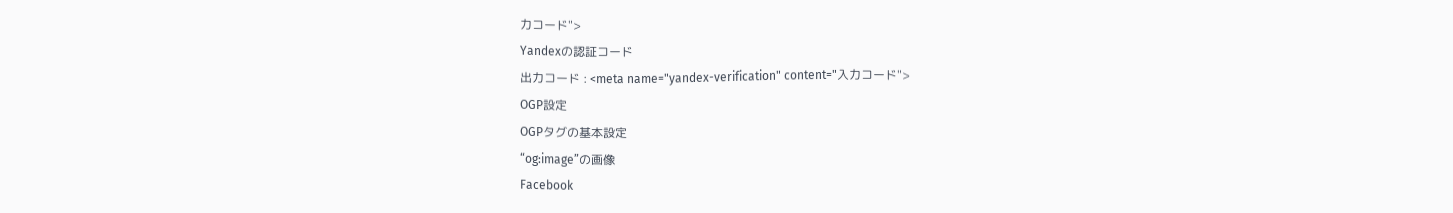力コード">
Yandexの認証コード
出力コード : <meta name="yandex-verification" content="入力コード">
OGP設定
OGPタグの基本設定
“og:image”の画像
Facebook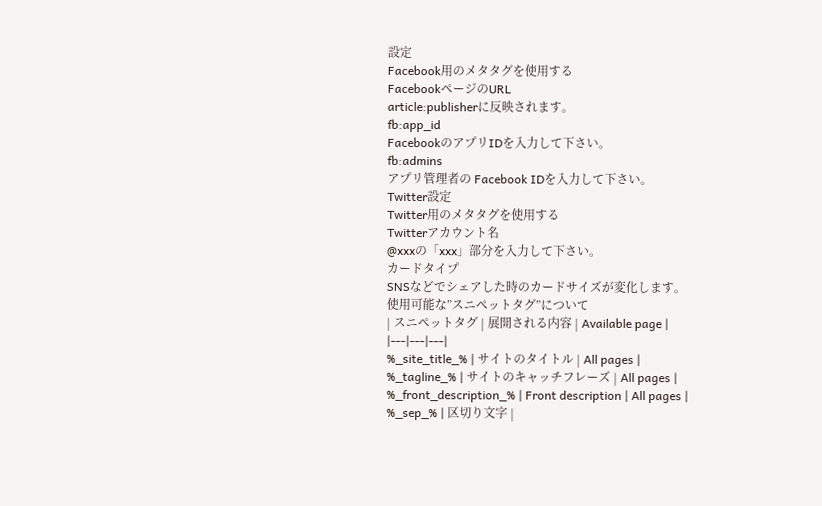設定
Facebook用のメタタグを使用する
FacebookページのURL
article:publisherに反映されます。
fb:app_id
FacebookのアプリIDを入力して下さい。
fb:admins
アプリ管理者の Facebook IDを入力して下さい。
Twitter設定
Twitter用のメタタグを使用する
Twitterアカウント名
@xxxの「xxx」部分を入力して下さい。
カードタイプ
SNSなどでシェアした時のカードサイズが変化します。
使用可能な”スニペットタグ”について
| スニペットタグ | 展開される内容 | Available page |
|---|---|---|
%_site_title_% | サイトのタイトル | All pages |
%_tagline_% | サイトのキャッチフレーズ | All pages |
%_front_description_% | Front description | All pages |
%_sep_% | 区切り文字 |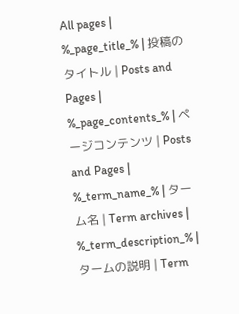All pages |
%_page_title_% | 投稿のタイトル | Posts and Pages |
%_page_contents_% | ページコンテンツ | Posts and Pages |
%_term_name_% | ターム名 | Term archives |
%_term_description_% | タームの説明 | Term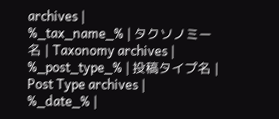archives |
%_tax_name_% | タクソノミー名 | Taxonomy archives |
%_post_type_% | 投稿タイプ名 | Post Type archives |
%_date_% |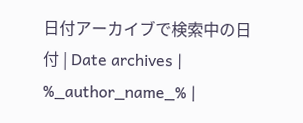日付アーカイブで検索中の日付 | Date archives |
%_author_name_% |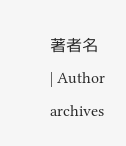著者名 | Author archives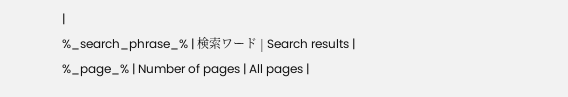|
%_search_phrase_% | 検索ワード | Search results |
%_page_% | Number of pages | All pages |